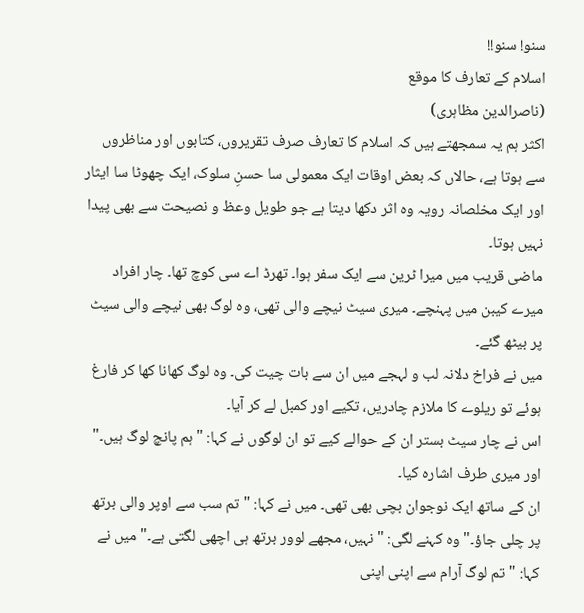سنو! سنو!!
اسلام کے تعارف کا موقع
(ناصرالدین مظاہری)
اکثر ہم یہ سمجھتے ہیں کہ اسلام کا تعارف صرف تقریروں، کتابوں اور مناظروں سے ہوتا ہے، حالاں کہ بعض اوقات ایک معمولی سا حسنِ سلوک، ایک چھوٹا سا ایثار اور ایک مخلصانہ رویہ وہ اثر دکھا دیتا ہے جو طویل وعظ و نصیحت سے بھی پیدا نہیں ہوتا۔
ماضی قریب میں میرا ٹرین سے ایک سفر ہوا۔ تھرڈ اے سی کوچ تھا۔ چار افراد میرے کیبن میں پہنچے۔ میری سیٹ نیچے والی تھی، وہ لوگ بھی نیچے والی سیٹ پر بیٹھ گئے۔
میں نے فراخ دلانہ لب و لہجے میں ان سے بات چیت کی۔ وہ لوگ کھانا کھا کر فارغ ہوئے تو ریلوے کا ملازم چادریں، تکیے اور کمبل لے کر آیا۔
اس نے چار سیٹ بستر ان کے حوالے کیے تو ان لوگوں نے کہا: "ہم پانچ لوگ ہیں۔" اور میری طرف اشارہ کیا۔
ان کے ساتھ ایک نوجوان بچی بھی تھی۔ میں نے کہا: "تم سب سے اوپر والی برتھ پر چلی جاؤ۔" وہ کہنے لگی: "نہیں، مجھے لوور برتھ ہی اچھی لگتی ہے۔" میں نے کہا: "تم لوگ آرام سے اپنی اپنی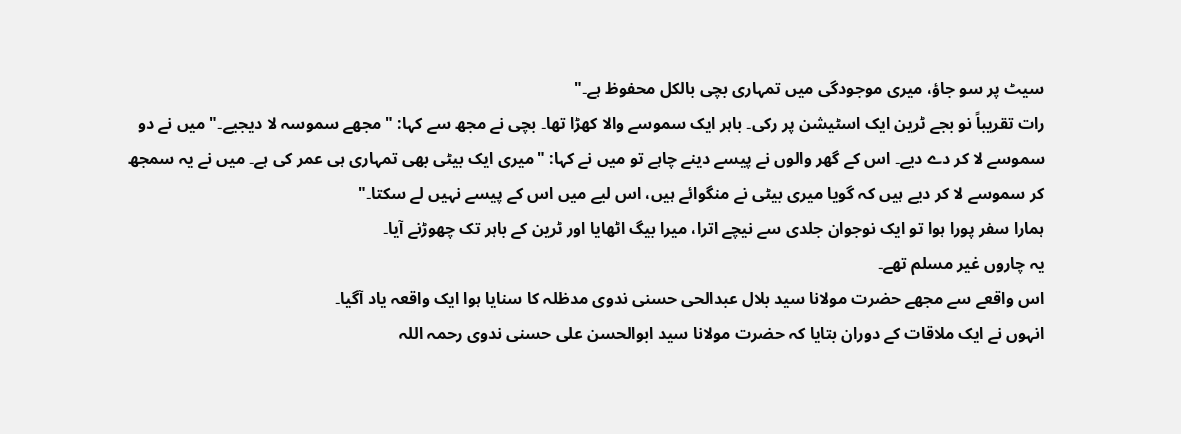سیٹ پر سو جاؤ، میری موجودگی میں تمہاری بچی بالکل محفوظ ہے۔"
رات تقریباً نو بجے ٹرین ایک اسٹیشن پر رکی۔ باہر ایک سموسے والا کھڑا تھا۔ بچی نے مجھ سے کہا: "مجھے سموسہ لا دیجیے۔" میں نے دو سموسے لا کر دے دیے۔ اس کے گھر والوں نے پیسے دینے چاہے تو میں نے کہا: "میری ایک بیٹی بھی تمہاری ہی عمر کی ہے۔ میں نے یہ سمجھ کر سموسے لا کر دیے ہیں کہ گویا میری بیٹی نے منگوائے ہیں، اس لیے میں اس کے پیسے نہیں لے سکتا۔"
ہمارا سفر پورا ہوا تو ایک نوجوان جلدی سے نیچے اترا، میرا بیگ اٹھایا اور ٹرین کے باہر تک چھوڑنے آیا۔
یہ چاروں غیر مسلم تھے۔
اس واقعے سے مجھے حضرت مولانا سید بلال عبدالحی حسنی ندوی مدظلہ کا سنایا ہوا ایک واقعہ یاد آگیا۔
انہوں نے ایک ملاقات کے دوران بتایا کہ حضرت مولانا سید ابوالحسن علی حسنی ندوی رحمہ اللہ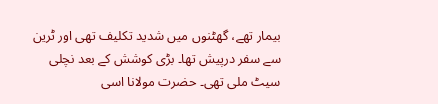بیمار تھے، گھٹنوں میں شدید تکلیف تھی اور ٹرین سے سفر درپیش تھا۔ بڑی کوشش کے بعد نچلی سیٹ ملی تھی۔ حضرت مولانا اسی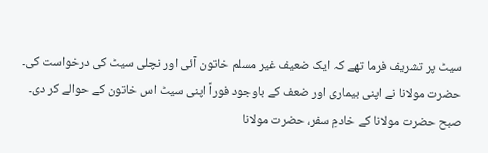سیٹ پر تشریف فرما تھے کہ ایک ضعیف غیر مسلم خاتون آئی اور نچلی سیٹ کی درخواست کی۔
حضرت مولانا نے اپنی بیماری اور ضعف کے باوجود فوراً اپنی سیٹ اس خاتون کے حوالے کر دی۔
صبح حضرت مولانا کے خادمِ سفر، حضرت مولانا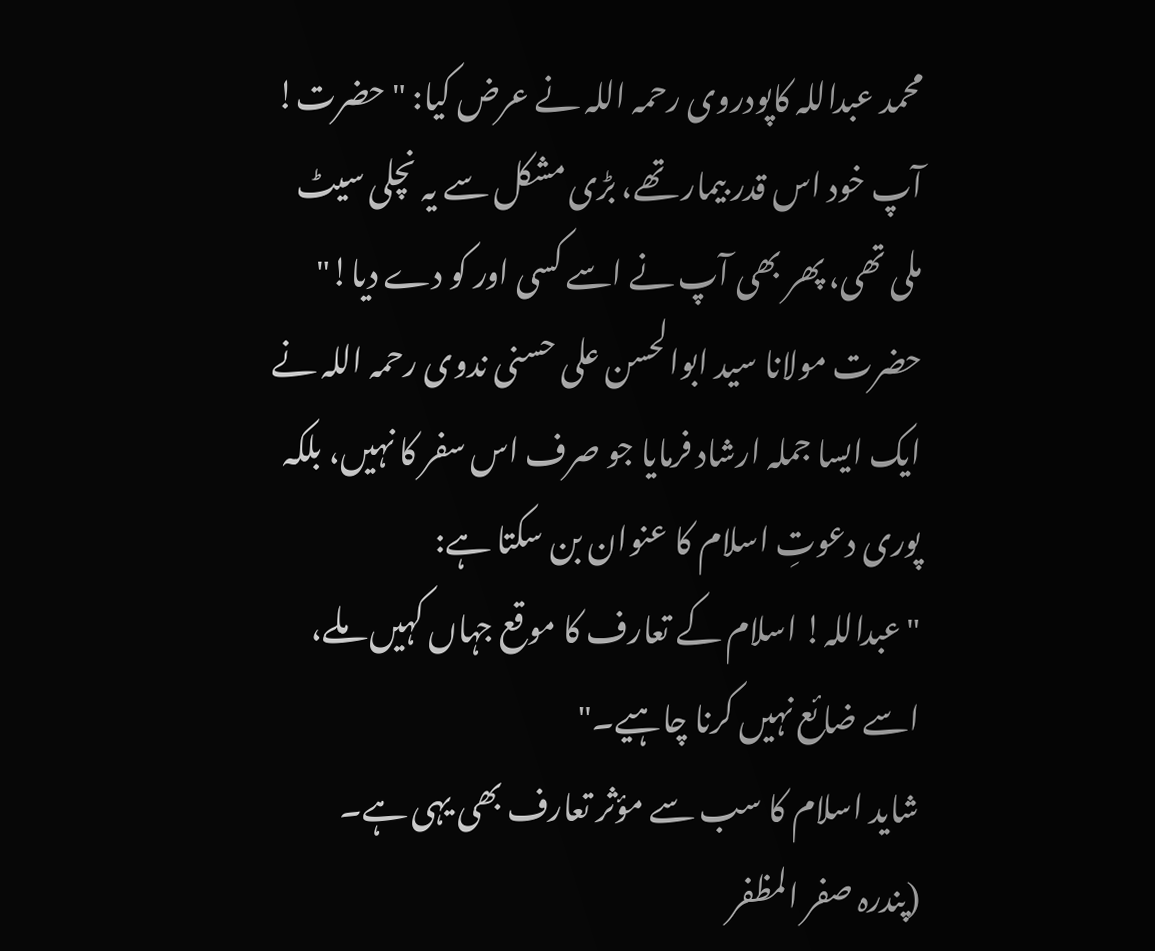محمد عبداللہ کاپودروی رحمہ اللہ نے عرض کیا: "حضرت! آپ خود اس قدر بیمار تھے، بڑی مشکل سے یہ نچلی سیٹ ملی تھی، پھر بھی آپ نے اسے کسی اور کو دے دیا!"
حضرت مولانا سید ابوالحسن علی حسنی ندوی رحمہ اللہ نے ایک ایسا جملہ ارشاد فرمایا جو صرف اس سفر کا نہیں، بلکہ پوری دعوتِ اسلام کا عنوان بن سکتا ہے:
"عبداللہ! اسلام کے تعارف کا موقع جہاں کہیں ملے، اسے ضائع نہیں کرنا چاہیے۔"
شاید اسلام کا سب سے مؤثر تعارف بھی یہی ہے۔
(پندرہ صفر المظفر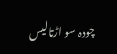چودہ سو اڑتالیس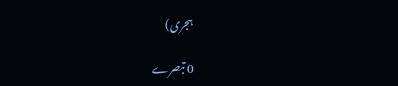ہجری)

0 تبصرے